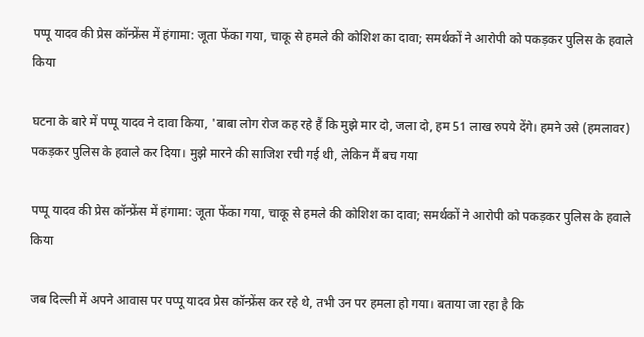पप्पू यादव की प्रेस कॉन्फ्रेंस में हंगामा: जूता फेंका गया, चाकू से हमले की कोशिश का दावा; समर्थकों ने आरोपी को पकड़कर पुलिस के हवाले किया

घटना के बारे में पप्पू यादव ने दावा किया, 'बाबा लोग रोज कह रहे हैं कि मुझे मार दो, जला दो, हम 51 लाख रुपये देंगे। हमने उसे (हमलावर) पकड़कर पुलिस के हवाले कर दिया। मुझे मारने की साजिश रची गई थी, लेकिन मैं बच गया

पप्पू यादव की प्रेस कॉन्फ्रेंस में हंगामा: जूता फेंका गया, चाकू से हमले की कोशिश का दावा; समर्थकों ने आरोपी को पकड़कर पुलिस के हवाले किया

जब दिल्ली में अपने आवास पर पप्पू यादव प्रेस कॉन्फ्रेंस कर रहे थे, तभी उन पर हमला हो गया। बताया जा रहा है कि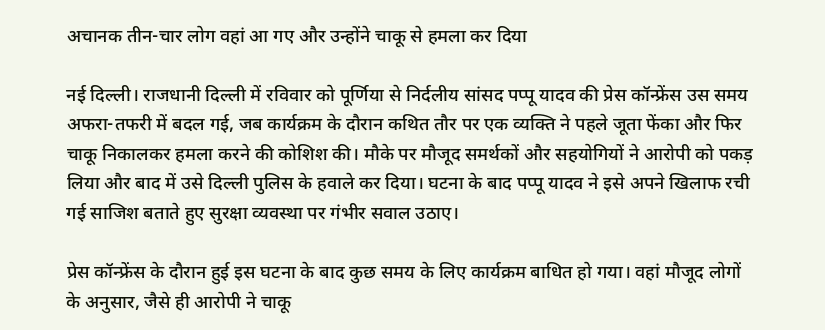अचानक तीन-चार लोग वहां आ गए और उन्होंने चाकू से हमला कर दिया

नई दिल्ली। राजधानी दिल्ली में रविवार को पूर्णिया से निर्दलीय सांसद पप्पू यादव की प्रेस कॉन्फ्रेंस उस समय अफरा-तफरी में बदल गई, जब कार्यक्रम के दौरान कथित तौर पर एक व्यक्ति ने पहले जूता फेंका और फिर चाकू निकालकर हमला करने की कोशिश की। मौके पर मौजूद समर्थकों और सहयोगियों ने आरोपी को पकड़ लिया और बाद में उसे दिल्ली पुलिस के हवाले कर दिया। घटना के बाद पप्पू यादव ने इसे अपने खिलाफ रची गई साजिश बताते हुए सुरक्षा व्यवस्था पर गंभीर सवाल उठाए।

प्रेस कॉन्फ्रेंस के दौरान हुई इस घटना के बाद कुछ समय के लिए कार्यक्रम बाधित हो गया। वहां मौजूद लोगों के अनुसार, जैसे ही आरोपी ने चाकू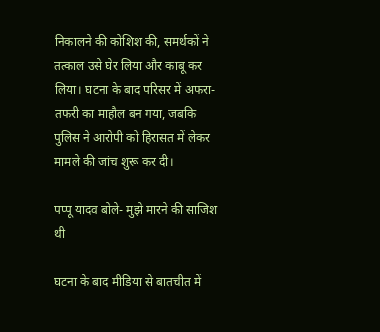निकालने की कोशिश की, समर्थकों ने तत्काल उसे घेर लिया और काबू कर लिया। घटना के बाद परिसर में अफरा-तफरी का माहौल बन गया, जबकि पुलिस ने आरोपी को हिरासत में लेकर मामले की जांच शुरू कर दी।

पप्पू यादव बोले- मुझे मारने की साजिश थी

घटना के बाद मीडिया से बातचीत में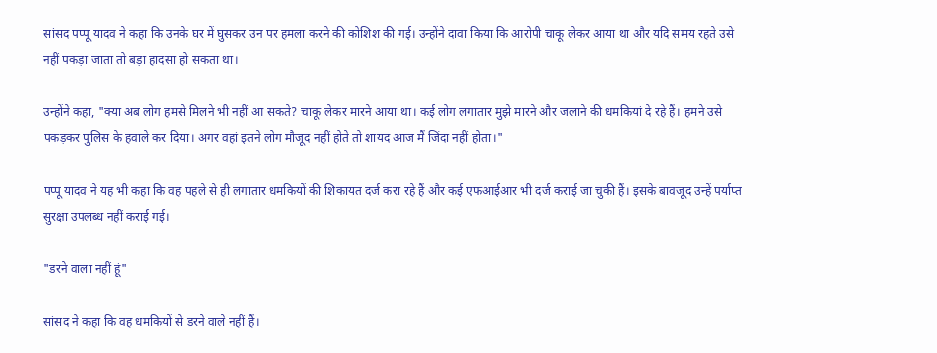सांसद पप्पू यादव ने कहा कि उनके घर में घुसकर उन पर हमला करने की कोशिश की गई। उन्होंने दावा किया कि आरोपी चाकू लेकर आया था और यदि समय रहते उसे नहीं पकड़ा जाता तो बड़ा हादसा हो सकता था।

उन्होंने कहा, "क्या अब लोग हमसे मिलने भी नहीं आ सकते? चाकू लेकर मारने आया था। कई लोग लगातार मुझे मारने और जलाने की धमकियां दे रहे हैं। हमने उसे पकड़कर पुलिस के हवाले कर दिया। अगर वहां इतने लोग मौजूद नहीं होते तो शायद आज मैं जिंदा नहीं होता।"

पप्पू यादव ने यह भी कहा कि वह पहले से ही लगातार धमकियों की शिकायत दर्ज करा रहे हैं और कई एफआईआर भी दर्ज कराई जा चुकी हैं। इसके बावजूद उन्हें पर्याप्त सुरक्षा उपलब्ध नहीं कराई गई।

"डरने वाला नहीं हूं"

सांसद ने कहा कि वह धमकियों से डरने वाले नहीं हैं।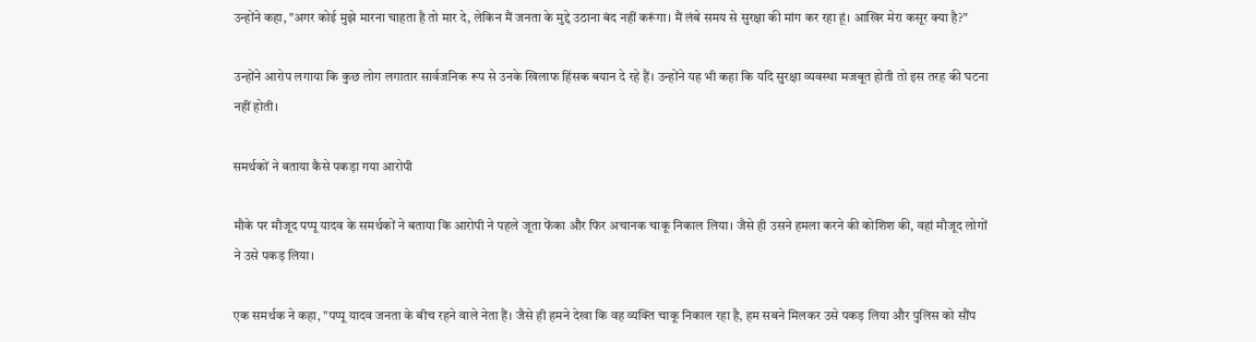उन्होंने कहा, "अगर कोई मुझे मारना चाहता है तो मार दे, लेकिन मैं जनता के मुद्दे उठाना बंद नहीं करूंगा। मैं लंबे समय से सुरक्षा की मांग कर रहा हूं। आखिर मेरा कसूर क्या है?"

उन्होंने आरोप लगाया कि कुछ लोग लगातार सार्वजनिक रूप से उनके खिलाफ हिंसक बयान दे रहे हैं। उन्होंने यह भी कहा कि यदि सुरक्षा व्यवस्था मजबूत होती तो इस तरह की घटना नहीं होती।

समर्थकों ने बताया कैसे पकड़ा गया आरोपी

मौके पर मौजूद पप्पू यादव के समर्थकों ने बताया कि आरोपी ने पहले जूता फेंका और फिर अचानक चाकू निकाल लिया। जैसे ही उसने हमला करने की कोशिश की, वहां मौजूद लोगों ने उसे पकड़ लिया।

एक समर्थक ने कहा, "पप्पू यादव जनता के बीच रहने वाले नेता हैं। जैसे ही हमने देखा कि वह व्यक्ति चाकू निकाल रहा है, हम सबने मिलकर उसे पकड़ लिया और पुलिस को सौंप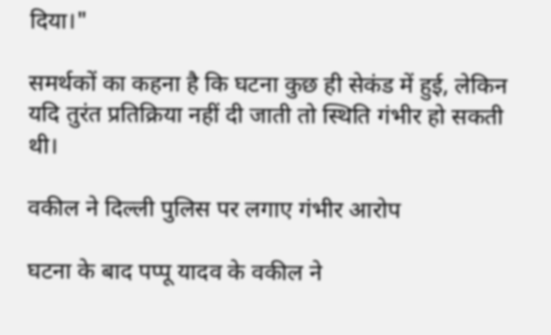दिया।"

समर्थकों का कहना है कि घटना कुछ ही सेकंड में हुई, लेकिन यदि तुरंत प्रतिक्रिया नहीं दी जाती तो स्थिति गंभीर हो सकती थी।

वकील ने दिल्ली पुलिस पर लगाए गंभीर आरोप

घटना के बाद पप्पू यादव के वकील ने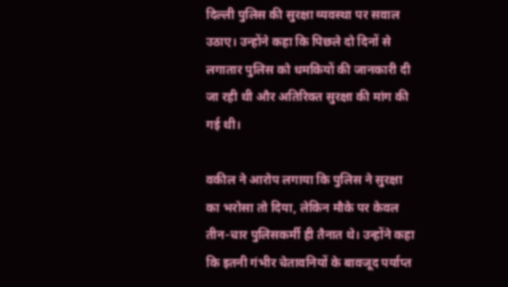दिल्ली पुलिस की सुरक्षा व्यवस्था पर सवाल उठाए। उन्होंने कहा कि पिछले दो दिनों से लगातार पुलिस को धमकियों की जानकारी दी जा रही थी और अतिरिक्त सुरक्षा की मांग की गई थी।

वकील ने आरोप लगाया कि पुलिस ने सुरक्षा का भरोसा तो दिया, लेकिन मौके पर केवल तीन-चार पुलिसकर्मी ही तैनात थे। उन्होंने कहा कि इतनी गंभीर चेतावनियों के बावजूद पर्याप्त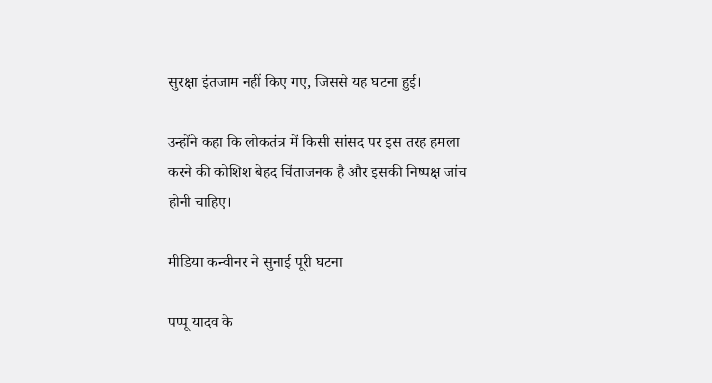सुरक्षा इंतजाम नहीं किए गए, जिससे यह घटना हुई।

उन्होंने कहा कि लोकतंत्र में किसी सांसद पर इस तरह हमला करने की कोशिश बेहद चिंताजनक है और इसकी निष्पक्ष जांच होनी चाहिए।

मीडिया कन्वीनर ने सुनाई पूरी घटना

पप्पू यादव के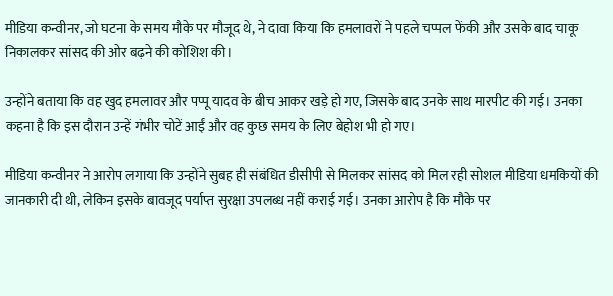मीडिया कन्वीनर, जो घटना के समय मौके पर मौजूद थे, ने दावा किया कि हमलावरों ने पहले चप्पल फेंकी और उसके बाद चाकू निकालकर सांसद की ओर बढ़ने की कोशिश की।

उन्होंने बताया कि वह खुद हमलावर और पप्पू यादव के बीच आकर खड़े हो गए, जिसके बाद उनके साथ मारपीट की गई। उनका कहना है कि इस दौरान उन्हें गंभीर चोटें आईं और वह कुछ समय के लिए बेहोश भी हो गए।

मीडिया कन्वीनर ने आरोप लगाया कि उन्होंने सुबह ही संबंधित डीसीपी से मिलकर सांसद को मिल रही सोशल मीडिया धमकियों की जानकारी दी थी, लेकिन इसके बावजूद पर्याप्त सुरक्षा उपलब्ध नहीं कराई गई। उनका आरोप है कि मौके पर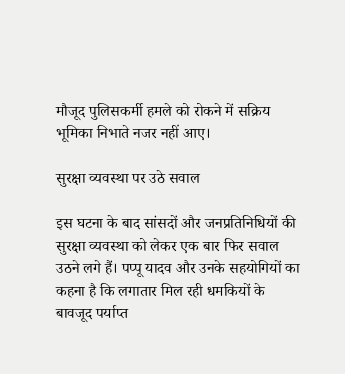मौजूद पुलिसकर्मी हमले को रोकने में सक्रिय भूमिका निभाते नजर नहीं आए।

सुरक्षा व्यवस्था पर उठे सवाल

इस घटना के बाद सांसदों और जनप्रतिनिधियों की सुरक्षा व्यवस्था को लेकर एक बार फिर सवाल उठने लगे हैं। पप्पू यादव और उनके सहयोगियों का कहना है कि लगातार मिल रही धमकियों के बावजूद पर्याप्त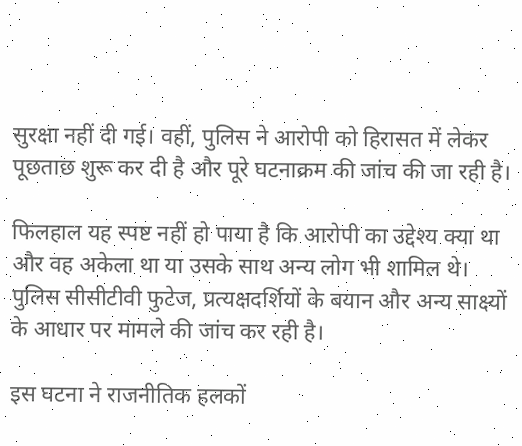सुरक्षा नहीं दी गई। वहीं, पुलिस ने आरोपी को हिरासत में लेकर पूछताछ शुरू कर दी है और पूरे घटनाक्रम की जांच की जा रही है।

फिलहाल यह स्पष्ट नहीं हो पाया है कि आरोपी का उद्देश्य क्या था और वह अकेला था या उसके साथ अन्य लोग भी शामिल थे। पुलिस सीसीटीवी फुटेज, प्रत्यक्षदर्शियों के बयान और अन्य साक्ष्यों के आधार पर मामले की जांच कर रही है।

इस घटना ने राजनीतिक हलकों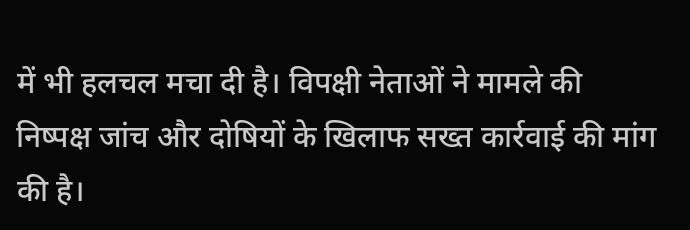में भी हलचल मचा दी है। विपक्षी नेताओं ने मामले की निष्पक्ष जांच और दोषियों के खिलाफ सख्त कार्रवाई की मांग की है।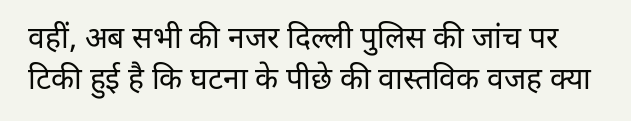वहीं, अब सभी की नजर दिल्ली पुलिस की जांच पर टिकी हुई है कि घटना के पीछे की वास्तविक वजह क्या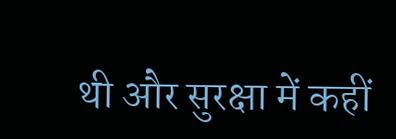थी और सुरक्षा में कहीं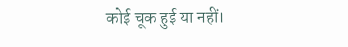कोई चूक हुई या नहीं।